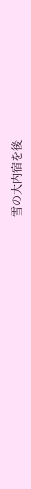雪の大内宿を後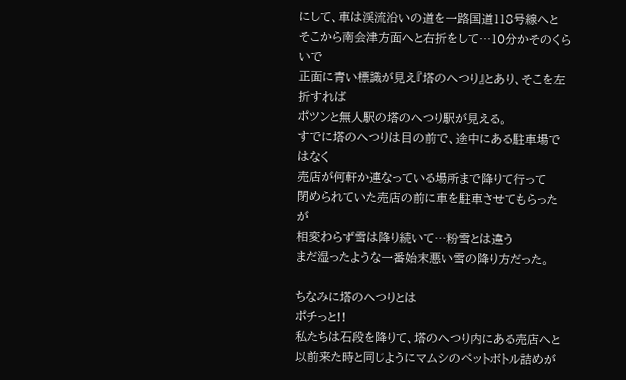にして、車は渓流沿いの道を一路国道118号線へと
そこから南会津方面へと右折をして…10分かそのくらいで
正面に青い標識が見え『塔のへつり』とあり、そこを左折すれば
ポツンと無人駅の塔のへつり駅が見える。
すでに塔のへつりは目の前で、途中にある駐車場ではなく
売店が何軒か連なっている場所まで降りて行って
閉められていた売店の前に車を駐車させてもらったが
相変わらず雪は降り続いて…粉雪とは違う
まだ湿ったような一番始末悪い雪の降り方だった。

ちなみに塔のへつりとは
ポチっと!!
私たちは石段を降りて、塔のへつり内にある売店へと
以前来た時と同じようにマムシのペットボトル詰めが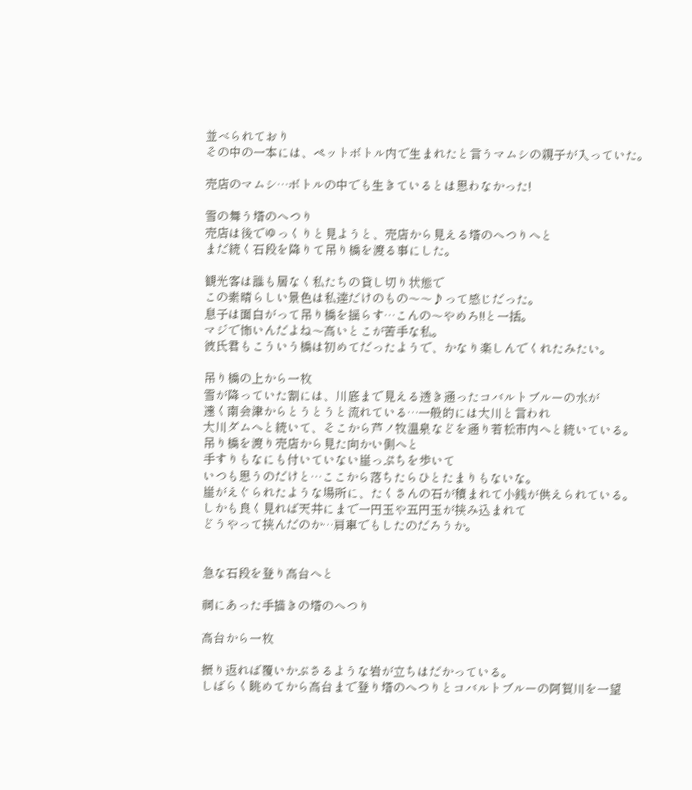並べられており
その中の一本には、ペットボトル内で生まれたと言うマムシの親子が入っていた。

売店のマムシ…ボトルの中でも生きているとは思わなかった!

雪の舞う塔のへつり
売店は後でゆっくりと見ようと、売店から見える塔のへつりへと
まだ続く石段を降りて吊り橋を渡る事にした。

観光客は誰も居なく私たちの貸し切り状態で
この素晴らしい景色は私達だけのもの〜〜♪って感じだった。
息子は面白がって吊り橋を揺らす…こんの〜やめろ!!と一括。
マジで怖いんだよね〜高いとこが苦手な私。
彼氏君もこういう橋は初めてだったようで、かなり楽しんでくれたみたい。

吊り橋の上から一枚
雪が降っていた割には、川底まで見える透き通ったコバルトブルーの水が
遠く南会津からとうとうと流れている…一般的には大川と言われ
大川ダムへと続いて、そこから芦ノ牧温泉などを通り若松市内へと続いている。
吊り橋を渡り売店から見た向かい側へと
手すりもなにも付いていない崖っぷちを歩いて
いつも思うのだけと…ここから落ちたらひとたまりもないな。
崖がえぐられたような場所に、たくさんの石が積まれて小銭が供えられている。
しかも良く見れば天井にまで一円玉や五円玉が挟み込まれて
どうやって挟んだのか…肩車でもしたのだろうか。


急な石段を登り高台へと

祠にあった手描きの塔のへつり

高台から一枚

振り返れば覆いかぶさるような岩が立ちはだかっている。
しばらく眺めてから高台まで登り塔のへつりとコバルトブルーの阿賀川を一望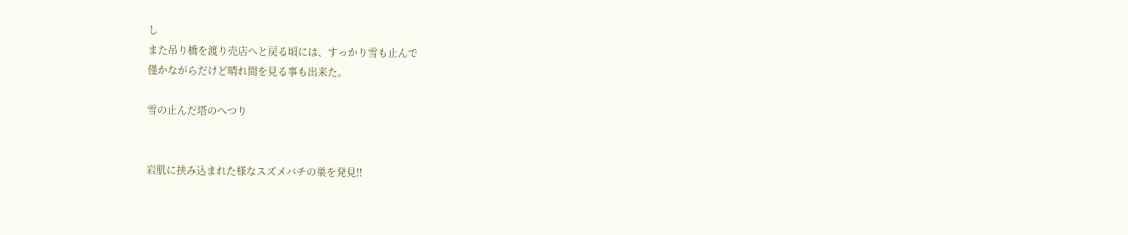し
また吊り橋を渡り売店へと戻る頃には、すっかり雪も止んで
僅かながらだけど晴れ間を見る事も出来た。

雪の止んだ塔のへつり


岩肌に挟み込まれた様なスズメバチの巣を発見!!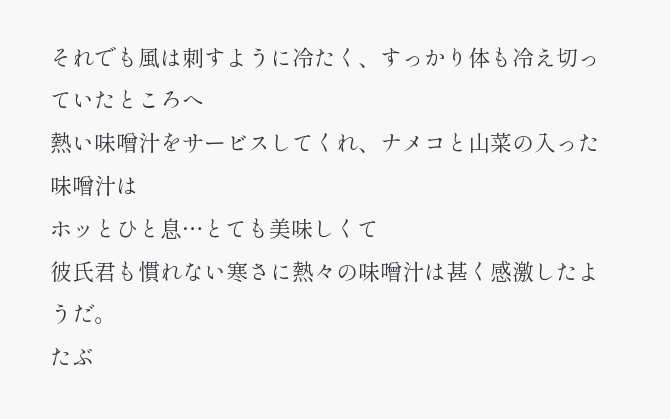それでも風は刺すように冷たく、すっかり体も冷え切っていたところへ
熱い味噌汁をサービスしてくれ、ナメコと山菜の入った味噌汁は
ホッとひと息…とても美味しくて
彼氏君も慣れない寒さに熱々の味噌汁は甚く感激したようだ。
たぶ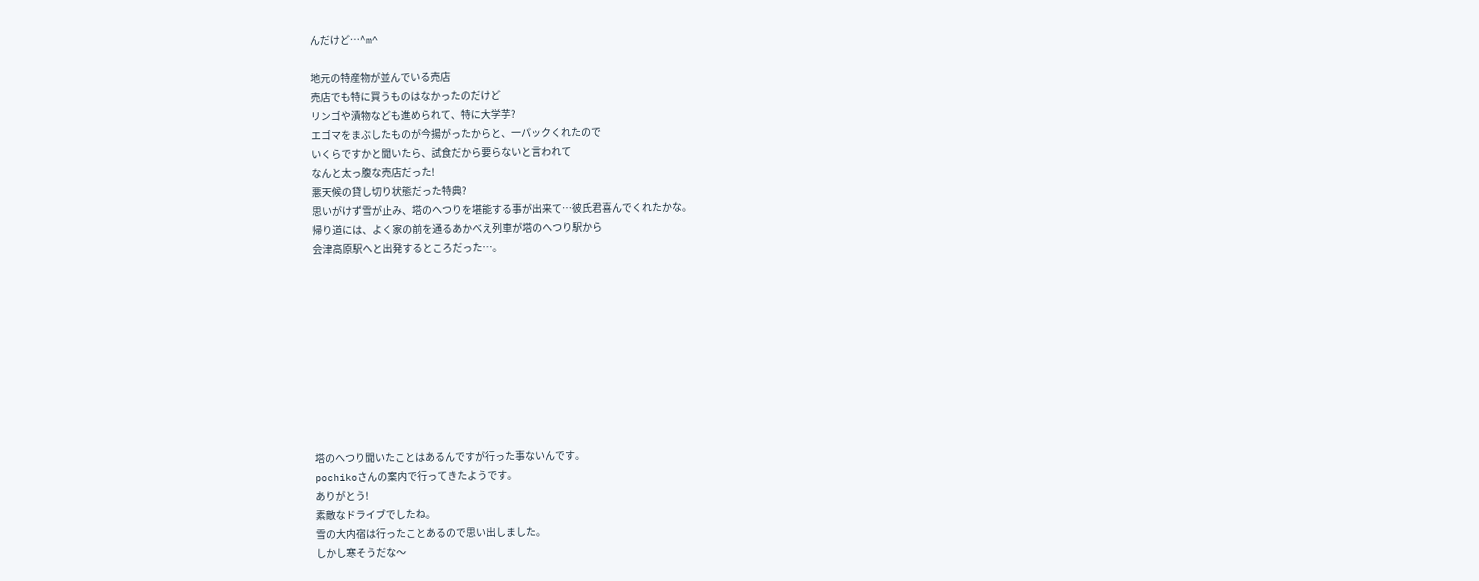んだけど…^m^

地元の特産物が並んでいる売店
売店でも特に買うものはなかったのだけど
リンゴや漬物なども進められて、特に大学芋?
エゴマをまぶしたものが今揚がったからと、一パックくれたので
いくらですかと聞いたら、試食だから要らないと言われて
なんと太っ腹な売店だった!
悪天候の貸し切り状態だった特典?
思いがけず雪が止み、塔のへつりを堪能する事が出来て…彼氏君喜んでくれたかな。
帰り道には、よく家の前を通るあかべえ列車が塔のへつり駅から
会津高原駅へと出発するところだった…。










塔のへつり聞いたことはあるんですが行った事ないんです。
pochikoさんの案内で行ってきたようです。
ありがとう!
素敵なドライブでしたね。
雪の大内宿は行ったことあるので思い出しました。
しかし寒そうだな〜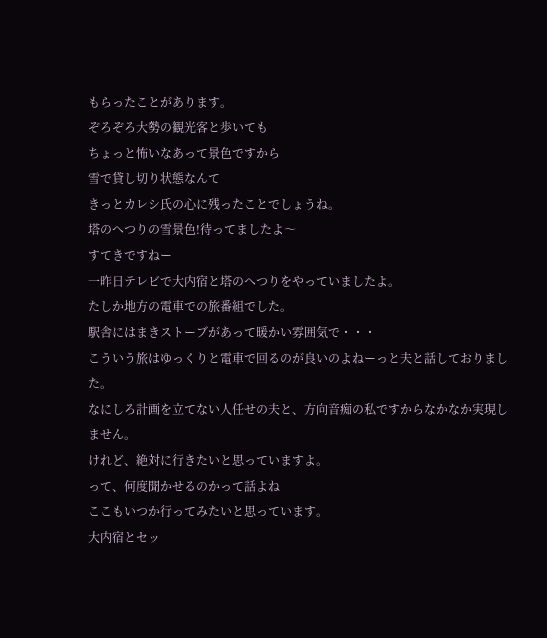もらったことがあります。
ぞろぞろ大勢の観光客と歩いても
ちょっと怖いなあって景色ですから
雪で貸し切り状態なんて
きっとカレシ氏の心に残ったことでしょうね。
塔のへつりの雪景色!待ってましたよ〜
すてきですねー
一昨日テレビで大内宿と塔のへつりをやっていましたよ。
たしか地方の電車での旅番組でした。
駅舎にはまきストーブがあって暖かい雰囲気で・・・
こういう旅はゆっくりと電車で回るのが良いのよねーっと夫と話しておりました。
なにしろ計画を立てない人任せの夫と、方向音痴の私ですからなかなか実現しません。
けれど、絶対に行きたいと思っていますよ。
って、何度聞かせるのかって話よね
ここもいつか行ってみたいと思っています。
大内宿とセッ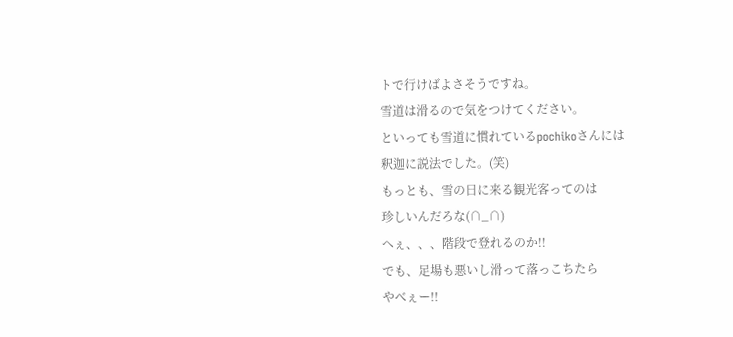トで行けばよさそうですね。
雪道は滑るので気をつけてください。
といっても雪道に慣れているpochikoさんには
釈迦に説法でした。(笑)
もっとも、雪の日に来る観光客ってのは
珍しいんだろな(∩_∩)
へぇ、、、階段で登れるのか!!
でも、足場も悪いし滑って落っこちたら
やべぇー!!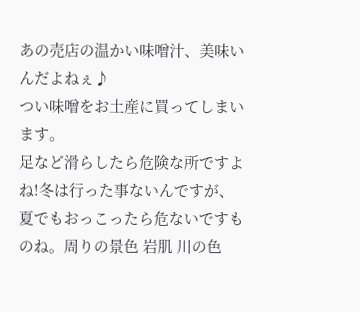あの売店の温かい味噌汁、美味いんだよねぇ♪
つい味噌をお土産に買ってしまいます。
足など滑らしたら危険な所ですよね!冬は行った事ないんですが、夏でもおっこったら危ないですものね。周りの景色 岩肌 川の色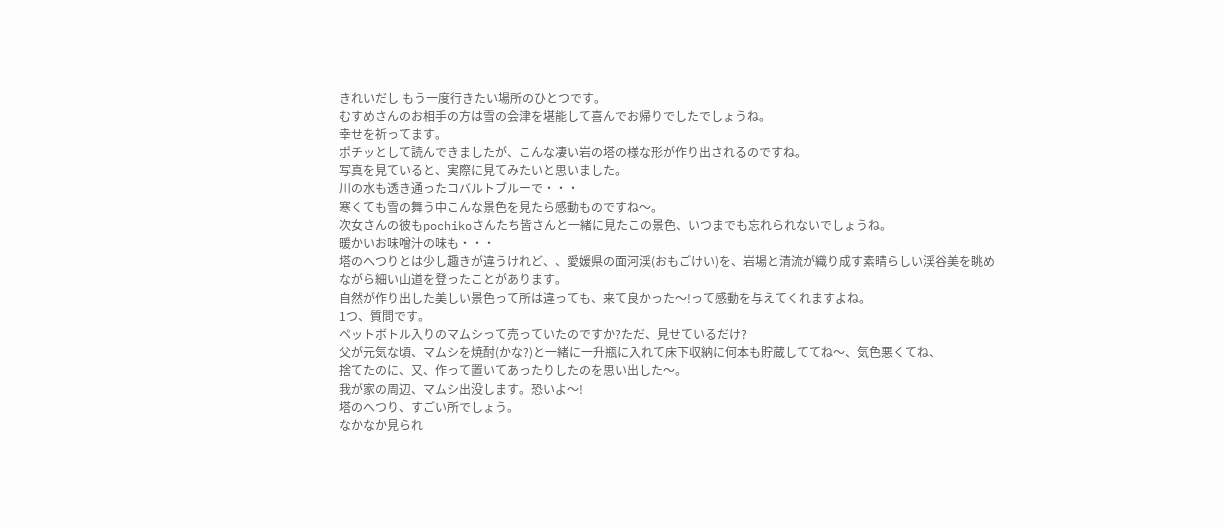きれいだし もう一度行きたい場所のひとつです。
むすめさんのお相手の方は雪の会津を堪能して喜んでお帰りでしたでしょうね。
幸せを祈ってます。
ポチッとして読んできましたが、こんな凄い岩の塔の様な形が作り出されるのですね。
写真を見ていると、実際に見てみたいと思いました。
川の水も透き通ったコバルトブルーで・・・
寒くても雪の舞う中こんな景色を見たら感動ものですね〜。
次女さんの彼もpochikoさんたち皆さんと一緒に見たこの景色、いつまでも忘れられないでしょうね。
暖かいお味噌汁の味も・・・
塔のへつりとは少し趣きが違うけれど、、愛媛県の面河渓(おもごけい)を、岩場と清流が織り成す素晴らしい渓谷美を眺めながら細い山道を登ったことがあります。
自然が作り出した美しい景色って所は違っても、来て良かった〜!って感動を与えてくれますよね。
1つ、質問です。
ペットボトル入りのマムシって売っていたのですか?ただ、見せているだけ?
父が元気な頃、マムシを焼酎(かな?)と一緒に一升瓶に入れて床下収納に何本も貯蔵しててね〜、気色悪くてね、
捨てたのに、又、作って置いてあったりしたのを思い出した〜。
我が家の周辺、マムシ出没します。恐いよ〜!
塔のへつり、すごい所でしょう。
なかなか見られ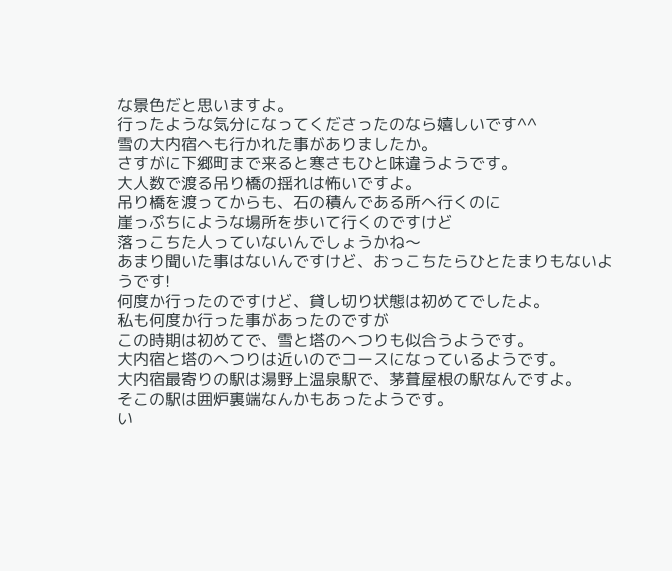な景色だと思いますよ。
行ったような気分になってくださったのなら嬉しいです^^
雪の大内宿へも行かれた事がありましたか。
さすがに下郷町まで来ると寒さもひと味違うようです。
大人数で渡る吊り橋の揺れは怖いですよ。
吊り橋を渡ってからも、石の積んである所へ行くのに
崖っぷちにような場所を歩いて行くのですけど
落っこちた人っていないんでしょうかね〜
あまり聞いた事はないんですけど、おっこちたらひとたまりもないようです!
何度か行ったのですけど、貸し切り状態は初めてでしたよ。
私も何度か行った事があったのですが
この時期は初めてで、雪と塔のへつりも似合うようです。
大内宿と塔のへつりは近いのでコースになっているようです。
大内宿最寄りの駅は湯野上温泉駅で、茅葺屋根の駅なんですよ。
そこの駅は囲炉裏端なんかもあったようです。
い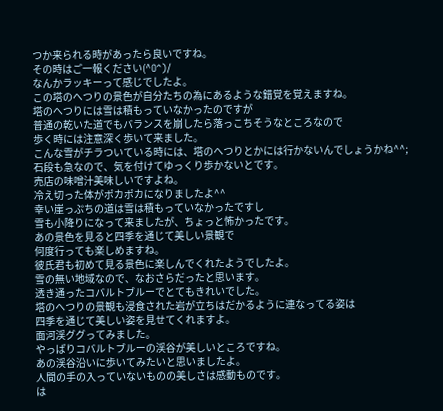つか来られる時があったら良いですね。
その時はご一報ください(^O^)/
なんかラッキーって感じでしたよ。
この塔のへつりの景色が自分たちの為にあるような錯覚を覚えますね。
塔のへつりには雪は積もっていなかったのですが
普通の乾いた道でもバランスを崩したら落っこちそうなところなので
歩く時には注意深く歩いて来ました。
こんな雪がチラついている時には、塔のへつりとかには行かないんでしょうかね^^;
石段も急なので、気を付けてゆっくり歩かないとです。
売店の味噌汁美味しいですよね。
冷え切った体がポカポカになりましたよ^^
幸い崖っぷちの道は雪は積もっていなかったですし
雪も小降りになって来ましたが、ちょっと怖かったです。
あの景色を見ると四季を通じて美しい景観で
何度行っても楽しめますね。
彼氏君も初めて見る景色に楽しんでくれたようでしたよ。
雪の無い地域なので、なおさらだったと思います。
透き通ったコバルトブルーでとてもきれいでした。
塔のへつりの景観も浸食された岩が立ちはだかるように連なってる姿は
四季を通じて美しい姿を見せてくれますよ。
面河渓ググってみました。
やっぱりコバルトブルーの渓谷が美しいところですね。
あの渓谷沿いに歩いてみたいと思いましたよ。
人間の手の入っていないものの美しさは感動ものです。
は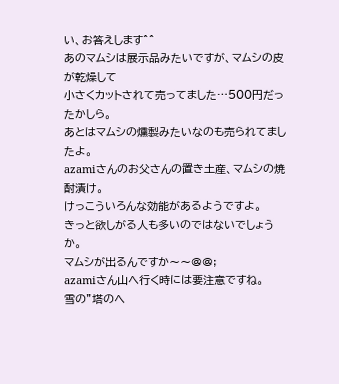い、お答えします^^
あのマムシは展示品みたいですが、マムシの皮が乾燥して
小さくカットされて売ってました…500円だったかしら。
あとはマムシの燻製みたいなのも売られてましたよ。
azamiさんのお父さんの置き土産、マムシの焼酎漬け。
けっこういろんな効能があるようですよ。
きっと欲しがる人も多いのではないでしょうか。
マムシが出るんですか〜〜@@;
azamiさん山へ行く時には要注意ですね。
雪の”塔のへ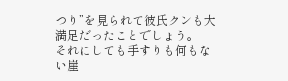つり”を見られて彼氏クンも大満足だったことでしょう。
それにしても手すりも何もない崖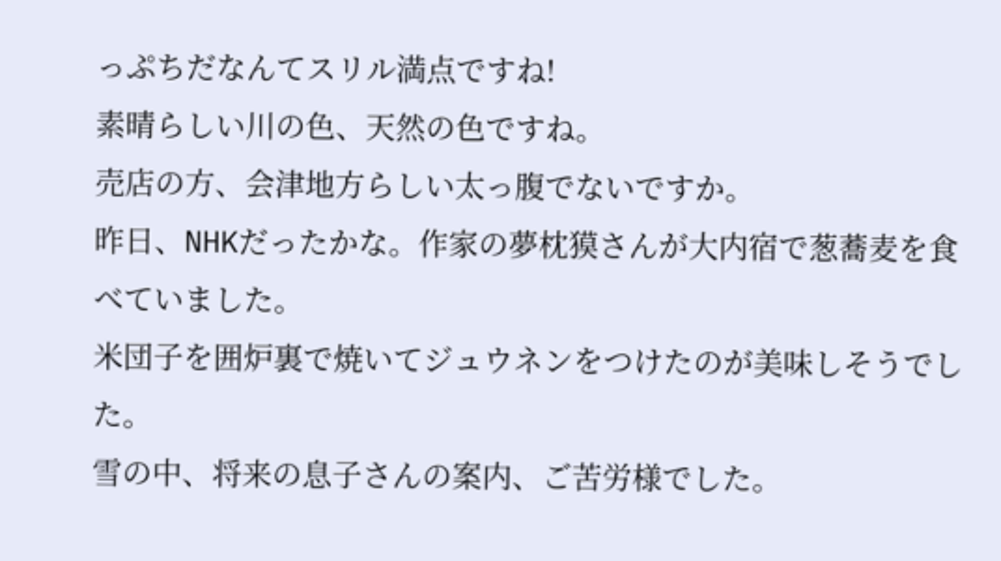っぷちだなんてスリル満点ですね!
素晴らしい川の色、天然の色ですね。
売店の方、会津地方らしい太っ腹でないですか。
昨日、NHKだったかな。作家の夢枕獏さんが大内宿で葱蕎麦を食べていました。
米団子を囲炉裏で焼いてジュウネンをつけたのが美味しそうでした。
雪の中、将来の息子さんの案内、ご苦労様でした。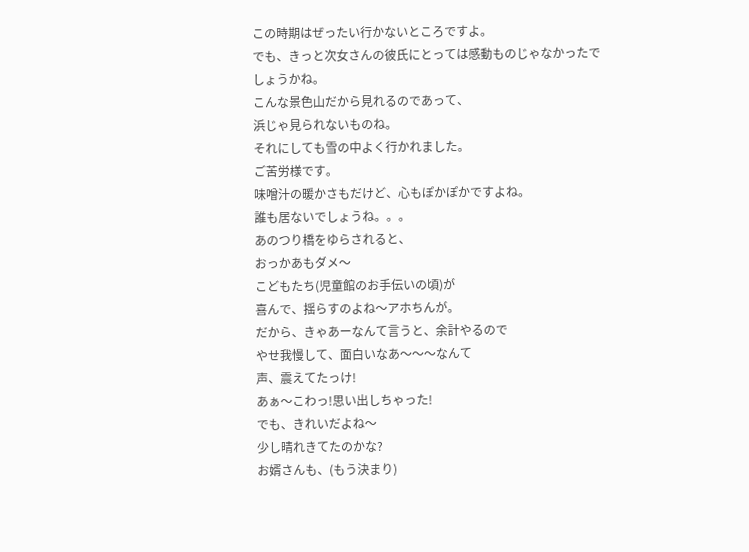この時期はぜったい行かないところですよ。
でも、きっと次女さんの彼氏にとっては感動ものじゃなかったでしょうかね。
こんな景色山だから見れるのであって、
浜じゃ見られないものね。
それにしても雪の中よく行かれました。
ご苦労様です。
味噌汁の暖かさもだけど、心もぽかぽかですよね。
誰も居ないでしょうね。。。
あのつり橋をゆらされると、
おっかあもダメ〜
こどもたち(児童館のお手伝いの頃)が
喜んで、揺らすのよね〜アホちんが。
だから、きゃあーなんて言うと、余計やるので
やせ我慢して、面白いなあ〜〜〜なんて
声、震えてたっけ!
あぁ〜こわっ!思い出しちゃった!
でも、きれいだよね〜
少し晴れきてたのかな?
お婿さんも、(もう決まり)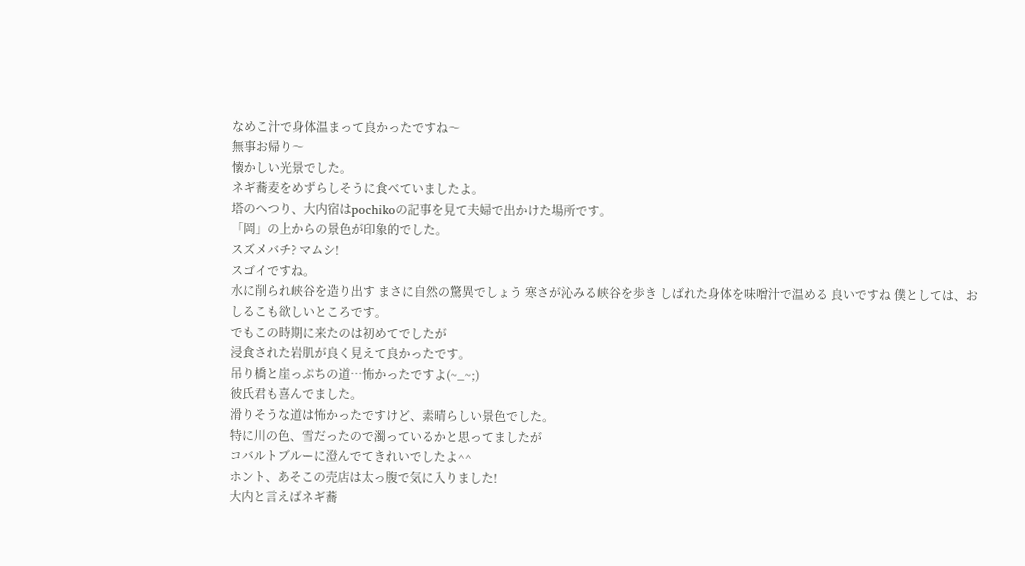なめこ汁で身体温まって良かったですね〜
無事お帰り〜
懐かしい光景でした。
ネギ蕎麦をめずらしそうに食べていましたよ。
塔のへつり、大内宿はpochikoの記事を見て夫婦で出かけた場所です。
「岡」の上からの景色が印象的でした。
スズメバチ? マムシ!
スゴイですね。
水に削られ峡谷を造り出す まさに自然の驚異でしょう 寒さが沁みる峡谷を歩き しばれた身体を味噌汁で温める 良いですね 僕としては、おしるこも欲しいところです。
でもこの時期に来たのは初めてでしたが
浸食された岩肌が良く見えて良かったです。
吊り橋と崖っぷちの道…怖かったですよ(~_~;)
彼氏君も喜んでました。
滑りそうな道は怖かったですけど、素晴らしい景色でした。
特に川の色、雪だったので濁っているかと思ってましたが
コバルトブルーに澄んでてきれいでしたよ^^
ホント、あそこの売店は太っ腹で気に入りました!
大内と言えばネギ蕎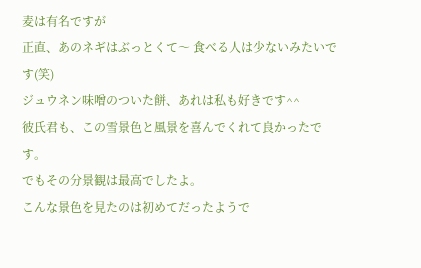麦は有名ですが
正直、あのネギはぶっとくて〜 食べる人は少ないみたいです(笑)
ジュウネン味噌のついた餅、あれは私も好きです^^
彼氏君も、この雪景色と風景を喜んでくれて良かったです。
でもその分景観は最高でしたよ。
こんな景色を見たのは初めてだったようで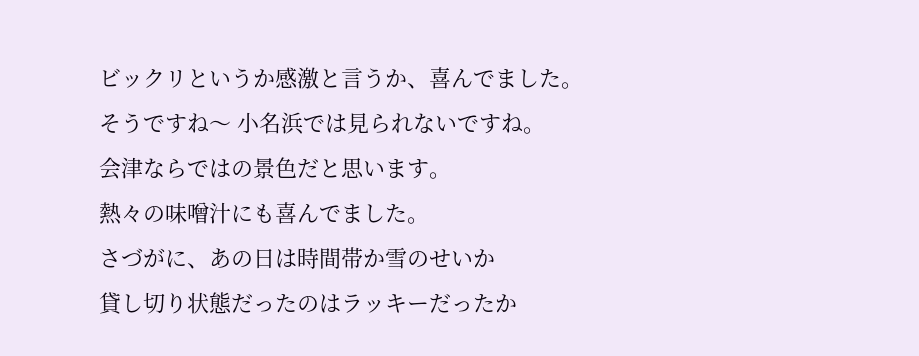ビックリというか感激と言うか、喜んでました。
そうですね〜 小名浜では見られないですね。
会津ならではの景色だと思います。
熱々の味噌汁にも喜んでました。
さづがに、あの日は時間帯か雪のせいか
貸し切り状態だったのはラッキーだったか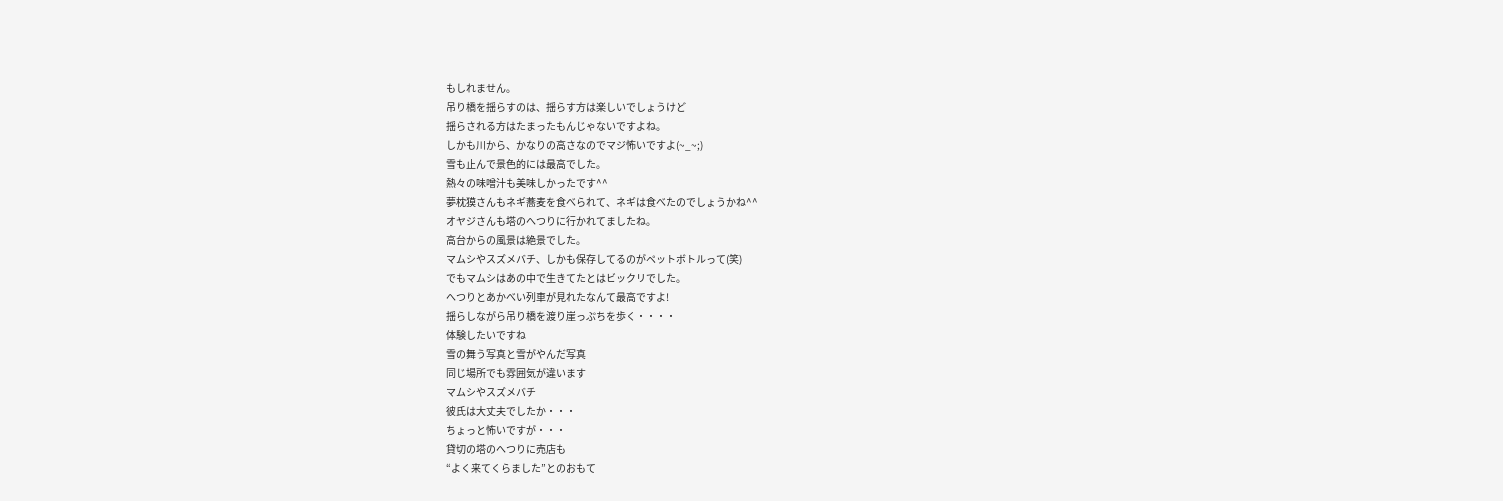もしれません。
吊り橋を揺らすのは、揺らす方は楽しいでしょうけど
揺らされる方はたまったもんじゃないですよね。
しかも川から、かなりの高さなのでマジ怖いですよ(~_~;)
雪も止んで景色的には最高でした。
熱々の味噌汁も美味しかったです^^
夢枕獏さんもネギ蕎麦を食べられて、ネギは食べたのでしょうかね^^
オヤジさんも塔のへつりに行かれてましたね。
高台からの風景は絶景でした。
マムシやスズメバチ、しかも保存してるのがペットボトルって(笑)
でもマムシはあの中で生きてたとはビックリでした。
へつりとあかべい列車が見れたなんて最高ですよ!
揺らしながら吊り橋を渡り崖っぷちを歩く・・・・
体験したいですね
雪の舞う写真と雪がやんだ写真
同じ場所でも雰囲気が違います
マムシやスズメバチ
彼氏は大丈夫でしたか・・・
ちょっと怖いですが・・・
貸切の塔のへつりに売店も
“よく来てくらました”とのおもて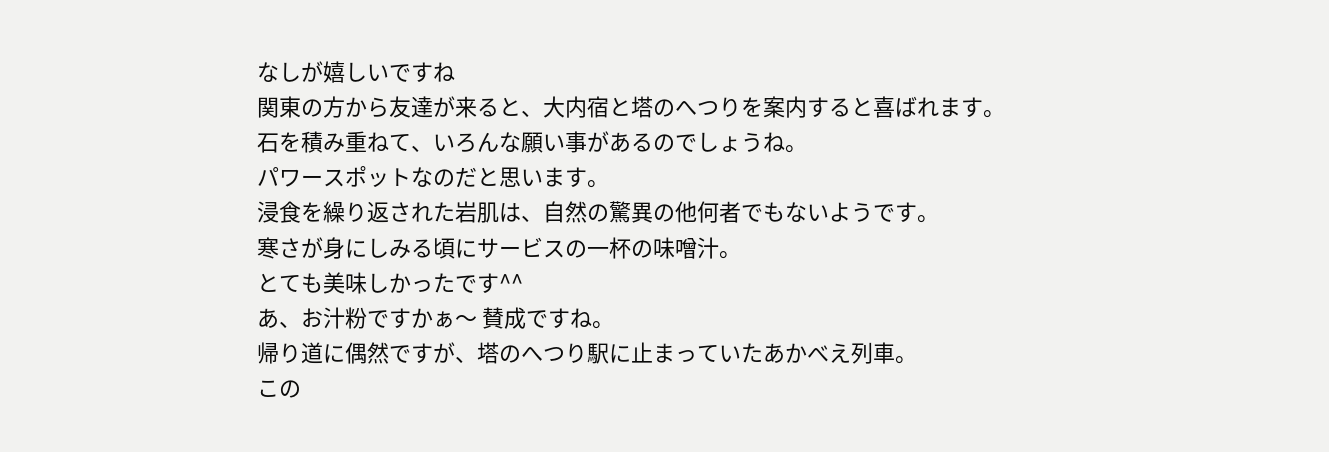なしが嬉しいですね
関東の方から友達が来ると、大内宿と塔のへつりを案内すると喜ばれます。
石を積み重ねて、いろんな願い事があるのでしょうね。
パワースポットなのだと思います。
浸食を繰り返された岩肌は、自然の驚異の他何者でもないようです。
寒さが身にしみる頃にサービスの一杯の味噌汁。
とても美味しかったです^^
あ、お汁粉ですかぁ〜 賛成ですね。
帰り道に偶然ですが、塔のへつり駅に止まっていたあかべえ列車。
この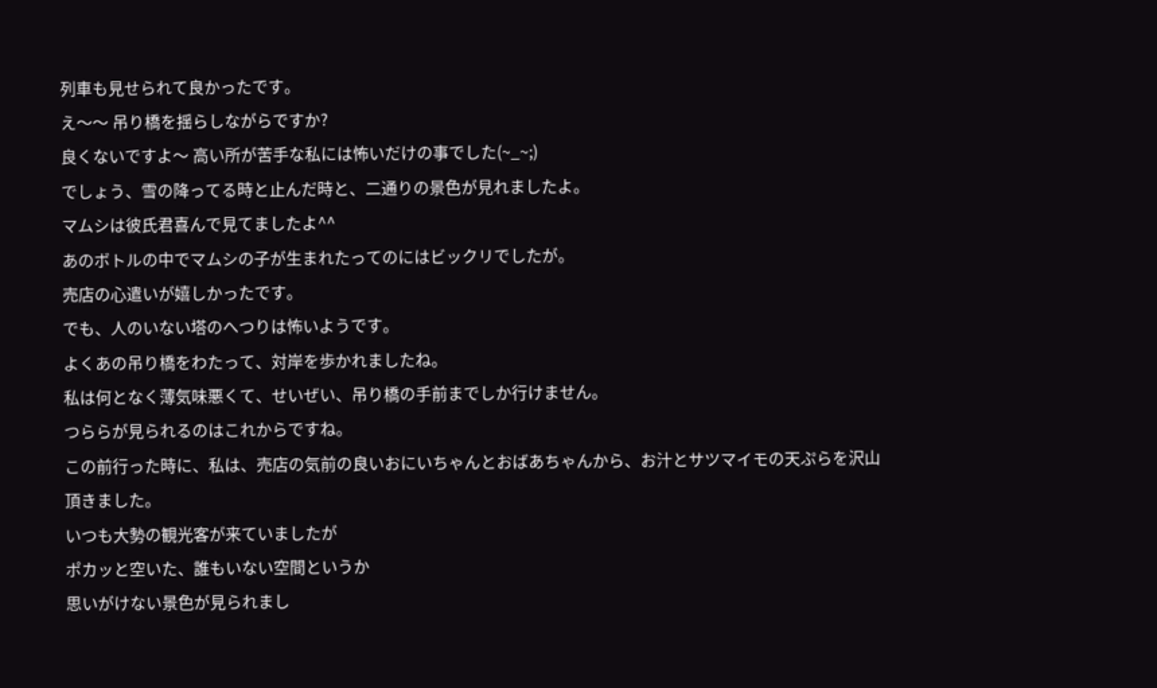列車も見せられて良かったです。
え〜〜 吊り橋を揺らしながらですか?
良くないですよ〜 高い所が苦手な私には怖いだけの事でした(~_~;)
でしょう、雪の降ってる時と止んだ時と、二通りの景色が見れましたよ。
マムシは彼氏君喜んで見てましたよ^^
あのボトルの中でマムシの子が生まれたってのにはビックリでしたが。
売店の心遣いが嬉しかったです。
でも、人のいない塔のへつりは怖いようです。
よくあの吊り橋をわたって、対岸を歩かれましたね。
私は何となく薄気味悪くて、せいぜい、吊り橋の手前までしか行けません。
つららが見られるのはこれからですね。
この前行った時に、私は、売店の気前の良いおにいちゃんとおばあちゃんから、お汁とサツマイモの天ぷらを沢山頂きました。
いつも大勢の観光客が来ていましたが
ポカッと空いた、誰もいない空間というか
思いがけない景色が見られまし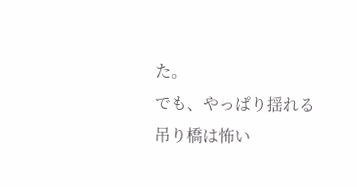た。
でも、やっぱり揺れる吊り橋は怖い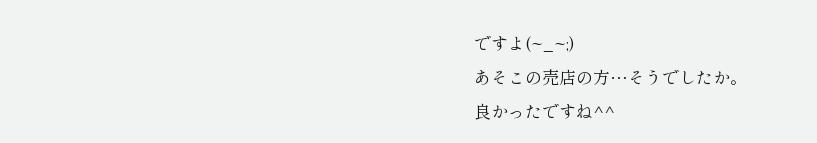ですよ(~_~;)
あそこの売店の方…そうでしたか。
良かったですね^^